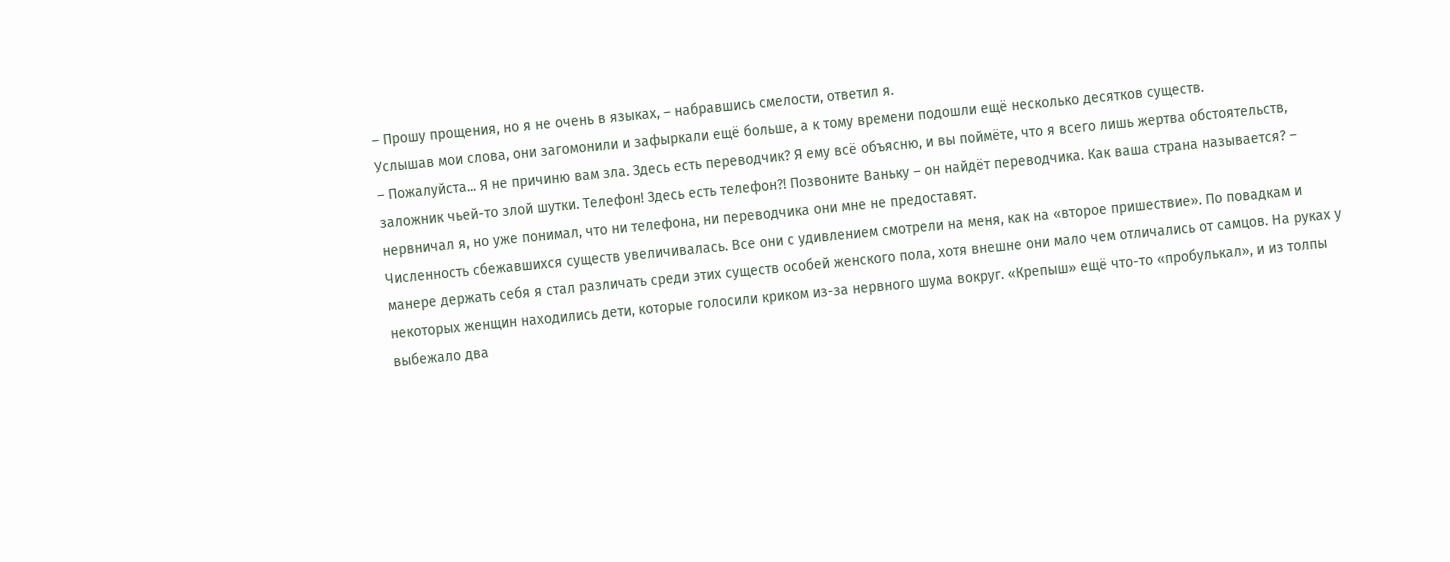– Прошу прощения, но я не очень в языках, – набравшись смелости, ответил я.
Услышав мои слова, они загомонили и зафыркали ещё больше, а к тому времени подошли ещё несколько десятков существ.
– Пожалуйста... Я не причиню вам зла. Здесь есть переводчик? Я ему всё объясню, и вы поймёте, что я всего лишь жертва обстоятельств, заложник чьей-то злой шутки. Телефон! Здесь есть телефон?! Позвоните Ваньку – он найдёт переводчика. Как ваша страна называется? – нервничал я, но уже понимал, что ни телефона, ни переводчика они мне не предоставят.
Численность сбежавшихся существ увеличивалась. Все они с удивлением смотрели на меня, как на «второе пришествие». По повадкам и манере держать себя я стал различать среди этих существ особей женского пола, хотя внешне они мало чем отличались от самцов. На руках у некоторых женщин находились дети, которые голосили криком из-за нервного шума вокруг. «Крепыш» ещё что-то «пробулькал», и из толпы выбежало два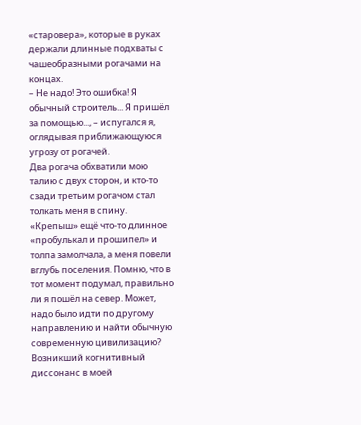«старовера», которые в руках держали длинные подхваты с чашеобразными рогачами на концах.
– Не надо! Это ошибка! Я обычный строитель... Я пришёл за помощью..., – испугался я, оглядывая приближающуюся угрозу от рогачей.
Два рогача обхватили мою талию с двух сторон, и кто-то сзади третьим рогачом стал толкать меня в спину. «Крепыш» ещё что-то длинное «пробулькал и прошипел» и толпа замолчала, а меня повели вглубь поселения. Помню, что в тот момент подумал, правильно ли я пошёл на север. Может, надо было идти по другому направлению и найти обычную современную цивилизацию? Возникший когнитивный диссонанс в моей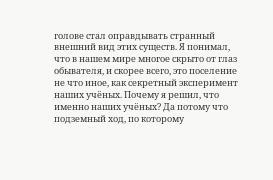голове стал оправдывать странный внешний вид этих существ. Я понимал, что в нашем мире многое скрыто от глаз обывателя, и скорее всего, это поселение не что иное, как секретный эксперимент наших учёных. Почему я решил, что именно наших учёных? Да потому что подземный ход, по которому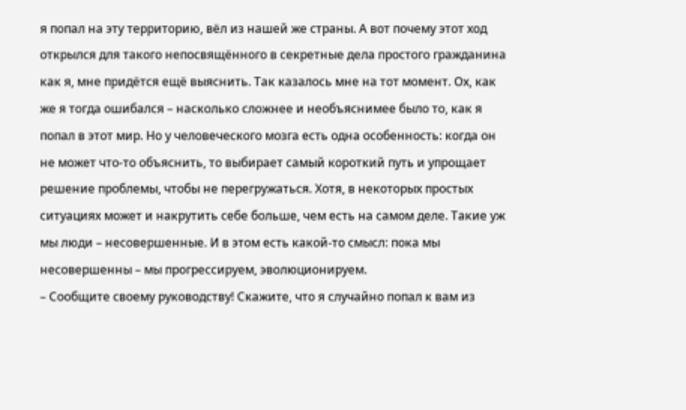я попал на эту территорию, вёл из нашей же страны. А вот почему этот ход открылся для такого непосвящённого в секретные дела простого гражданина как я, мне придётся ещё выяснить. Так казалось мне на тот момент. Ох, как же я тогда ошибался – насколько сложнее и необъяснимее было то, как я попал в этот мир. Но у человеческого мозга есть одна особенность: когда он не может что-то объяснить, то выбирает самый короткий путь и упрощает решение проблемы, чтобы не перегружаться. Хотя, в некоторых простых ситуациях может и накрутить себе больше, чем есть на самом деле. Такие уж мы люди – несовершенные. И в этом есть какой-то смысл: пока мы несовершенны – мы прогрессируем, эволюционируем.
– Сообщите своему руководству! Скажите, что я случайно попал к вам из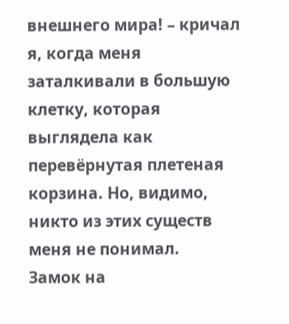внешнего мира! – кричал я, когда меня заталкивали в большую клетку, которая выглядела как перевёрнутая плетеная корзина. Но, видимо, никто из этих существ меня не понимал.
Замок на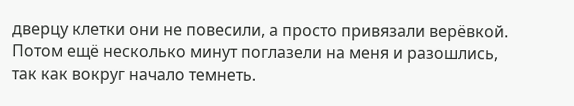дверцу клетки они не повесили, а просто привязали верёвкой. Потом ещё несколько минут поглазели на меня и разошлись, так как вокруг начало темнеть.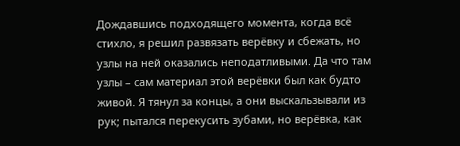Дождавшись подходящего момента, когда всё стихло, я решил развязать верёвку и сбежать, но узлы на ней оказались неподатливыми. Да что там узлы – сам материал этой верёвки был как будто живой. Я тянул за концы, а они выскальзывали из рук; пытался перекусить зубами, но верёвка, как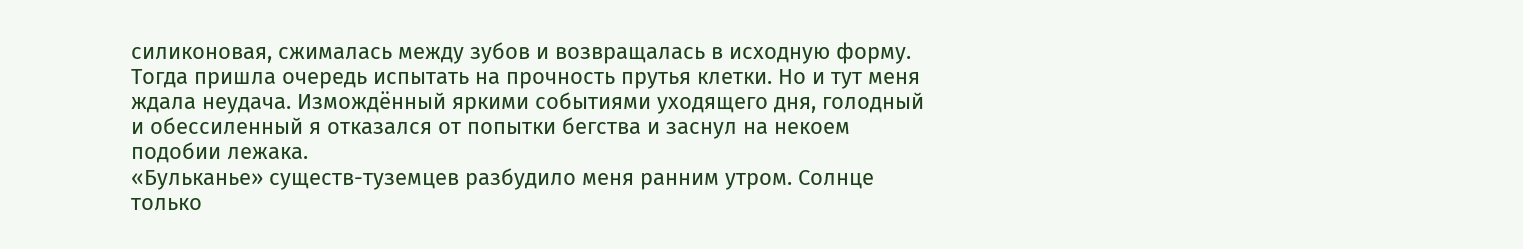силиконовая, сжималась между зубов и возвращалась в исходную форму. Тогда пришла очередь испытать на прочность прутья клетки. Но и тут меня ждала неудача. Измождённый яркими событиями уходящего дня, голодный и обессиленный я отказался от попытки бегства и заснул на некоем подобии лежака.
«Бульканье» существ-туземцев разбудило меня ранним утром. Солнце только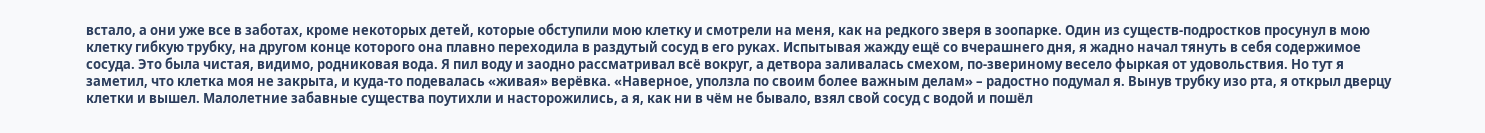встало, а они уже все в заботах, кроме некоторых детей, которые обступили мою клетку и смотрели на меня, как на редкого зверя в зоопарке. Один из существ-подростков просунул в мою клетку гибкую трубку, на другом конце которого она плавно переходила в раздутый сосуд в его руках. Испытывая жажду ещё со вчерашнего дня, я жадно начал тянуть в себя содержимое сосуда. Это была чистая, видимо, родниковая вода. Я пил воду и заодно рассматривал всё вокруг, а детвора заливалась смехом, по-звериному весело фыркая от удовольствия. Но тут я заметил, что клетка моя не закрыта, и куда-то подевалась «живая» верёвка. «Наверное, уползла по своим более важным делам» – радостно подумал я. Вынув трубку изо рта, я открыл дверцу клетки и вышел. Малолетние забавные существа поутихли и насторожились, а я, как ни в чём не бывало, взял свой сосуд с водой и пошёл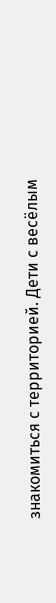знакомиться с территорией. Дети с весёлым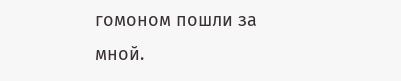гомоном пошли за мной.